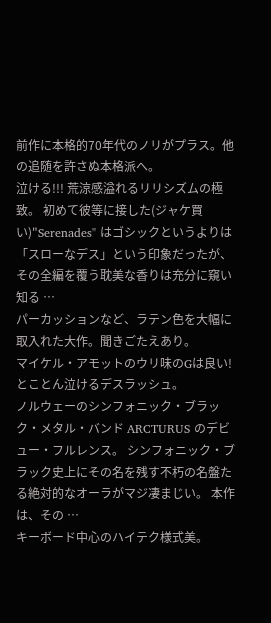前作に本格的70年代のノリがプラス。他の追随を許さぬ本格派へ。
泣ける!!! 荒涼感溢れるリリシズムの極致。 初めて彼等に接した(ジャケ買い)"Serenades" はゴシックというよりは「スローなデス」という印象だったが、その全編を覆う耽美な香りは充分に窺い知る …
パーカッションなど、ラテン色を大幅に取入れた大作。聞きごたえあり。
マイケル・アモットのウリ味のGは良い! とことん泣けるデスラッシュ。
ノルウェーのシンフォニック・ブラック・メタル・バンド ARCTURUS のデビュー・フルレンス。 シンフォニック・ブラック史上にその名を残す不朽の名盤たる絶対的なオーラがマジ凄まじい。 本作は、その …
キーボード中心のハイテク様式美。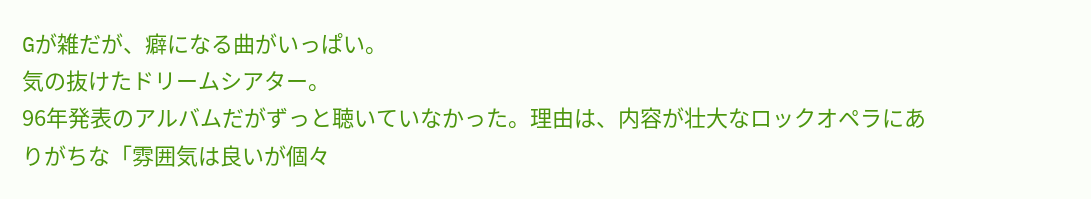Gが雑だが、癖になる曲がいっぱい。
気の抜けたドリームシアター。
96年発表のアルバムだがずっと聴いていなかった。理由は、内容が壮大なロックオペラにありがちな「雰囲気は良いが個々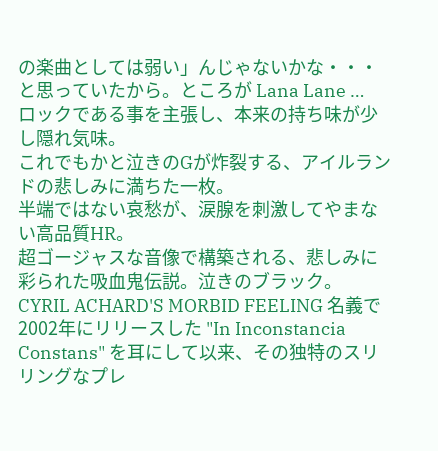の楽曲としては弱い」んじゃないかな・・・と思っていたから。ところが Lana Lane …
ロックである事を主張し、本来の持ち味が少し隠れ気味。
これでもかと泣きのGが炸裂する、アイルランドの悲しみに満ちた一枚。
半端ではない哀愁が、涙腺を刺激してやまない高品質HR。
超ゴージャスな音像で構築される、悲しみに彩られた吸血鬼伝説。泣きのブラック。
CYRIL ACHARD'S MORBID FEELING 名義で2002年にリリースした "In Inconstancia Constans" を耳にして以来、その独特のスリリングなプレ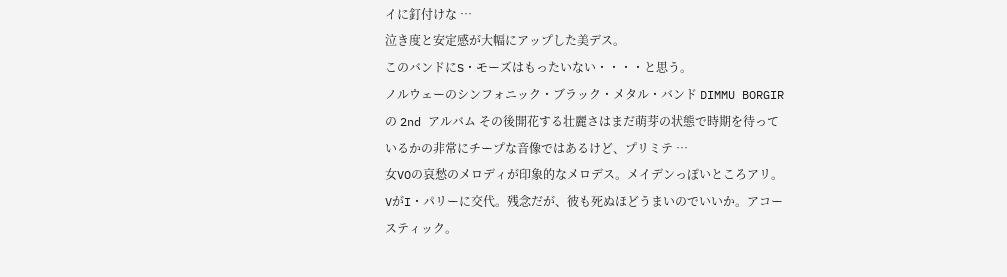イに釘付けな …
泣き度と安定感が大幅にアップした美デス。
このバンドにS・モーズはもったいない・・・・と思う。
ノルウェーのシンフォニック・ブラック・メタル・バンド DIMMU BORGIR の 2nd アルバム その後開花する壮麗さはまだ萌芽の状態で時期を待っているかの非常にチープな音像ではあるけど、プリミテ …
女VOの哀愁のメロディが印象的なメロデス。メイデンっぽいところアリ。
VがI・パリーに交代。残念だが、彼も死ぬほどうまいのでいいか。アコースティック。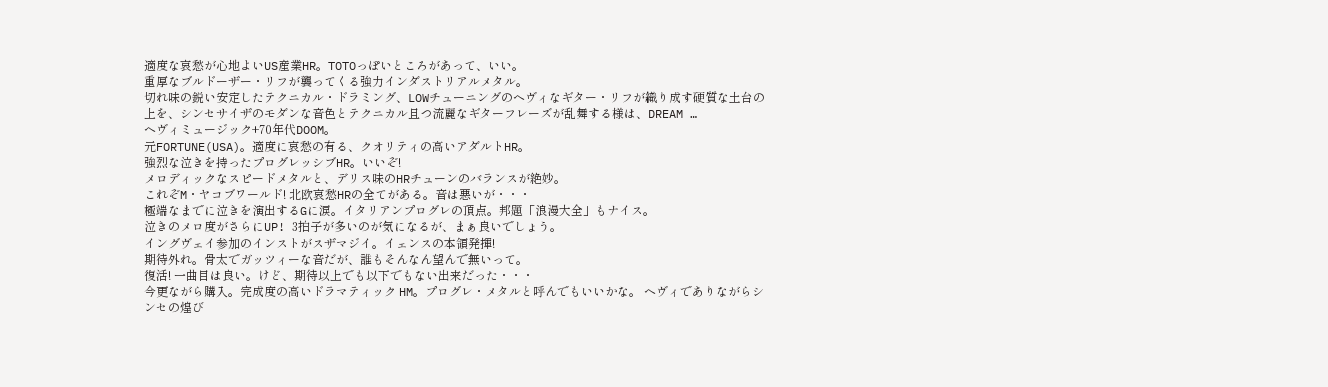適度な哀愁が心地よいUS産業HR。TOTOっぽいところがあって、いい。
重厚なブルドーザー・リフが襲ってくる強力インダストリアルメタル。
切れ味の鋭い安定したテクニカル・ドラミング、LOWチューニングのヘヴィなギター・リフが織り成す硬質な土台の上を、シンセサイザのモダンな音色とテクニカル且つ流麗なギターフレーズが乱舞する様は、DREAM …
ヘヴィミュージック+70年代DOOM。
元FORTUNE(USA)。適度に哀愁の有る、クオリティの高いアダルトHR。
強烈な泣きを持ったプログレッシブHR。いいぞ!
メロディックなスピードメタルと、デリス味のHRチューンのバランスが絶妙。
これぞM・ヤコブワールド! 北欧哀愁HRの全てがある。音は悪いが・・・
極端なまでに泣きを演出するGに涙。イタリアンプログレの頂点。邦題「浪漫大全」もナイス。
泣きのメロ度がさらにUP! 3拍子が多いのが気になるが、まぁ良いでしょう。
イングヴェイ参加のインストがスザマジイ。イェンスの本領発揮!
期待外れ。骨太でガッツィーな音だが、誰もそんなん望んで無いって。
復活! 一曲目は良い。けど、期待以上でも以下でもない出来だった・・・
今更ながら購入。完成度の高いドラマティック HM。プログレ・メタルと呼んでもいいかな。 ヘヴィでありながらシンセの煌び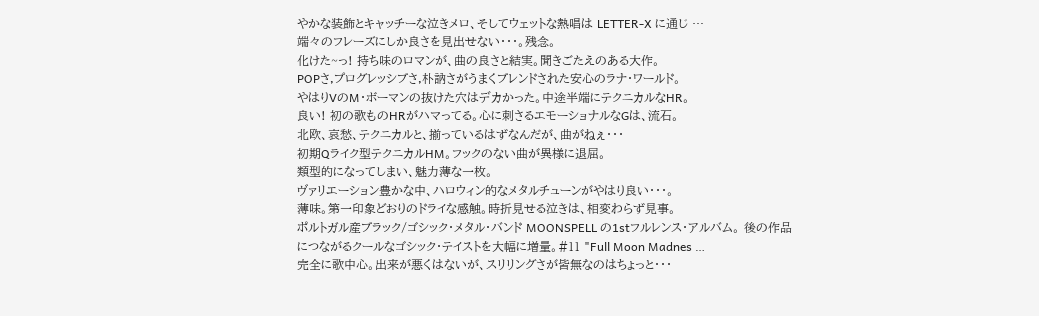やかな装飾とキャッチーな泣きメロ、そしてウェットな熱唱は LETTER-X に通じ …
端々のフレーズにしか良さを見出せない・・・。残念。
化けた~っ! 持ち味のロマンが、曲の良さと結実。聞きごたえのある大作。
POPさ,プログレッシブさ,朴訥さがうまくブレンドされた安心のラナ・ワールド。
やはりVのM・ボーマンの抜けた穴はデカかった。中途半端にテクニカルなHR。
良い! 初の歌ものHRがハマってる。心に刺さるエモーショナルなGは、流石。
北欧、哀愁、テクニカルと、揃っているはずなんだが、曲がねぇ・・・
初期Qライク型テクニカルHM。フックのない曲が異様に退屈。
類型的になってしまい、魅力薄な一枚。
ヴァリエーション豊かな中、ハロウィン的なメタルチューンがやはり良い・・・。
薄味。第一印象どおりのドライな感触。時折見せる泣きは、相変わらず見事。
ポルトガル産ブラック/ゴシック・メタル・バンド MOONSPELL の1stフルレンス・アルバム。 後の作品につながるクールなゴシック・テイストを大幅に増量。#11 "Full Moon Madnes …
完全に歌中心。出来が悪くはないが、スリリングさが皆無なのはちょっと・・・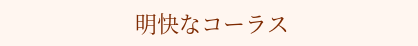明快なコーラス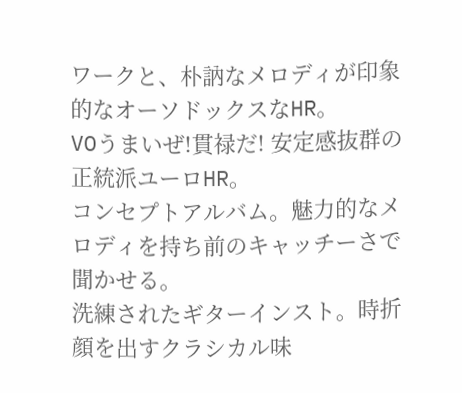ワークと、朴訥なメロディが印象的なオーソドックスなHR。
VOうまいぜ!貫禄だ! 安定感抜群の正統派ユーロHR。
コンセプトアルバム。魅力的なメロディを持ち前のキャッチーさで聞かせる。
洗練されたギターインスト。時折顔を出すクラシカル味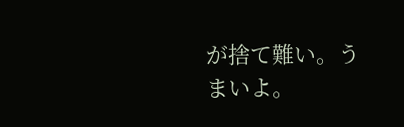が捨て難い。うまいよ。